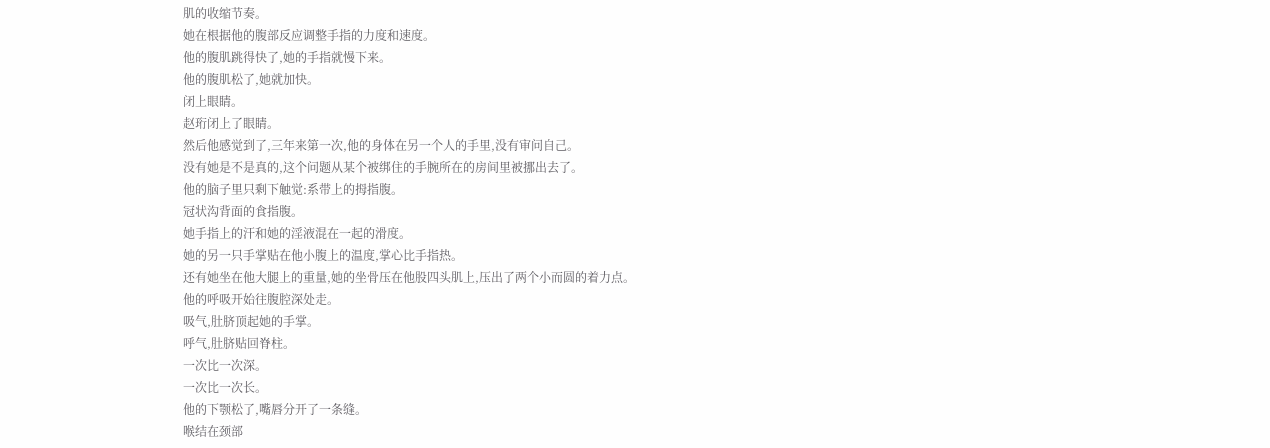肌的收缩节奏。
她在根据他的腹部反应调整手指的力度和速度。
他的腹肌跳得快了,她的手指就慢下来。
他的腹肌松了,她就加快。
闭上眼睛。
赵珩闭上了眼睛。
然后他感觉到了,三年来第一次,他的身体在另一个人的手里,没有审问自己。
没有她是不是真的,这个问题从某个被绑住的手腕所在的房间里被挪出去了。
他的脑子里只剩下触觉:系带上的拇指腹。
冠状沟背面的食指腹。
她手指上的汗和她的淫液混在一起的滑度。
她的另一只手掌贴在他小腹上的温度,掌心比手指热。
还有她坐在他大腿上的重量,她的坐骨压在他股四头肌上,压出了两个小而圆的着力点。
他的呼吸开始往腹腔深处走。
吸气,肚脐顶起她的手掌。
呼气,肚脐贴回脊柱。
一次比一次深。
一次比一次长。
他的下颚松了,嘴唇分开了一条缝。
喉结在颈部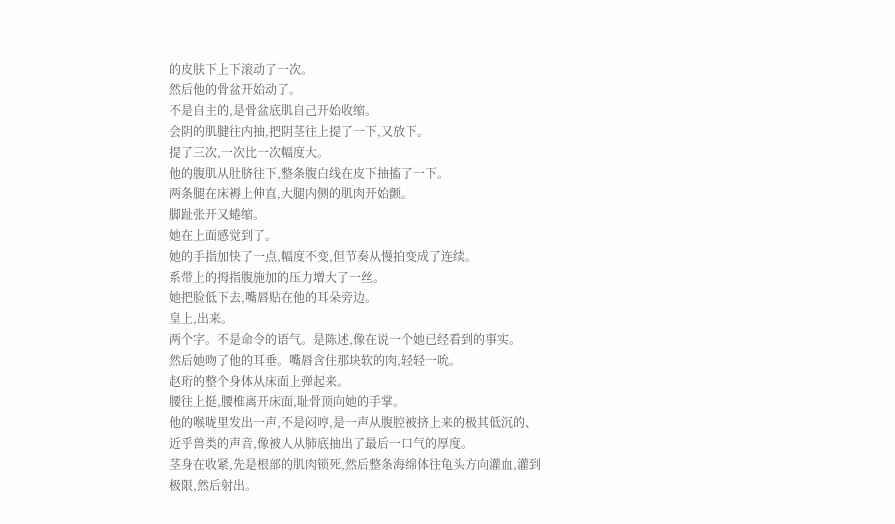的皮肤下上下滚动了一次。
然后他的骨盆开始动了。
不是自主的,是骨盆底肌自己开始收缩。
会阴的肌腱往内抽,把阴茎往上提了一下,又放下。
提了三次,一次比一次幅度大。
他的腹肌从肚脐往下,整条腹白线在皮下抽搐了一下。
两条腿在床褥上伸直,大腿内侧的肌肉开始颤。
脚趾张开又蜷缩。
她在上面感觉到了。
她的手指加快了一点,幅度不变,但节奏从慢拍变成了连续。
系带上的拇指腹施加的压力增大了一丝。
她把脸低下去,嘴唇贴在他的耳朵旁边。
皇上,出来。
两个字。不是命令的语气。是陈述,像在说一个她已经看到的事实。
然后她吻了他的耳垂。嘴唇含住那块软的肉,轻轻一吮。
赵珩的整个身体从床面上弹起来。
腰往上挺,腰椎离开床面,耻骨顶向她的手掌。
他的喉咙里发出一声,不是闷哼,是一声从腹腔被挤上来的极其低沉的、近乎兽类的声音,像被人从肺底抽出了最后一口气的厚度。
茎身在收紧,先是根部的肌肉锁死,然后整条海绵体往龟头方向灌血,灌到极限,然后射出。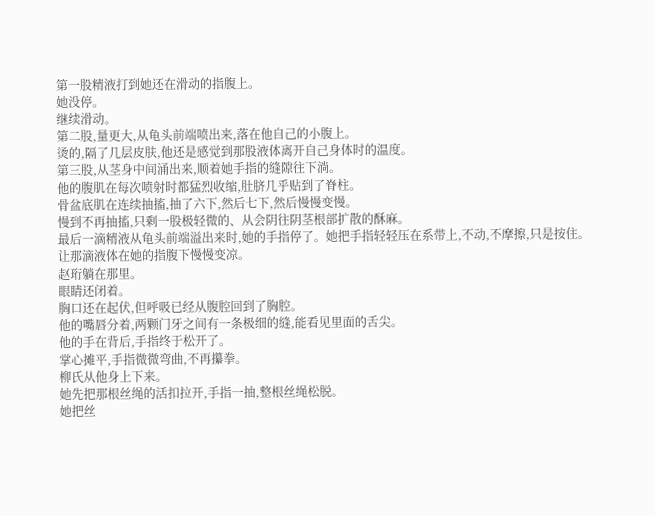第一股精液打到她还在滑动的指腹上。
她没停。
继续滑动。
第二股,量更大,从龟头前端喷出来,落在他自己的小腹上。
烫的,隔了几层皮肤,他还是感觉到那股液体离开自己身体时的温度。
第三股,从茎身中间涌出来,顺着她手指的缝隙往下淌。
他的腹肌在每次喷射时都猛烈收缩,肚脐几乎贴到了脊柱。
骨盆底肌在连续抽搐,抽了六下,然后七下,然后慢慢变慢。
慢到不再抽搐,只剩一股极轻微的、从会阴往阴茎根部扩散的酥麻。
最后一滴精液从龟头前端溢出来时,她的手指停了。她把手指轻轻压在系带上,不动,不摩擦,只是按住。让那滴液体在她的指腹下慢慢变凉。
赵珩躺在那里。
眼睛还闭着。
胸口还在起伏,但呼吸已经从腹腔回到了胸腔。
他的嘴唇分着,两颗门牙之间有一条极细的缝,能看见里面的舌尖。
他的手在背后,手指终于松开了。
掌心摊平,手指微微弯曲,不再攥拳。
柳氏从他身上下来。
她先把那根丝绳的活扣拉开,手指一抽,整根丝绳松脱。
她把丝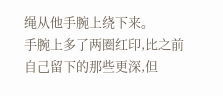绳从他手腕上绕下来。
手腕上多了两圈红印,比之前自己留下的那些更深,但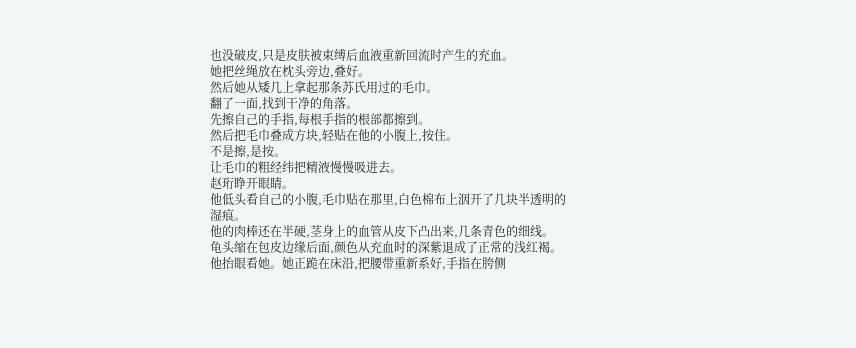也没破皮,只是皮肤被束缚后血液重新回流时产生的充血。
她把丝绳放在枕头旁边,叠好。
然后她从矮几上拿起那条苏氏用过的毛巾。
翻了一面,找到干净的角落。
先擦自己的手指,每根手指的根部都擦到。
然后把毛巾叠成方块,轻贴在他的小腹上,按住。
不是擦,是按。
让毛巾的粗经纬把精液慢慢吸进去。
赵珩睁开眼睛。
他低头看自己的小腹,毛巾贴在那里,白色棉布上洇开了几块半透明的湿痕。
他的肉棒还在半硬,茎身上的血管从皮下凸出来,几条青色的细线。
龟头缩在包皮边缘后面,颜色从充血时的深紫退成了正常的浅红褐。
他抬眼看她。她正跪在床沿,把腰带重新系好,手指在胯侧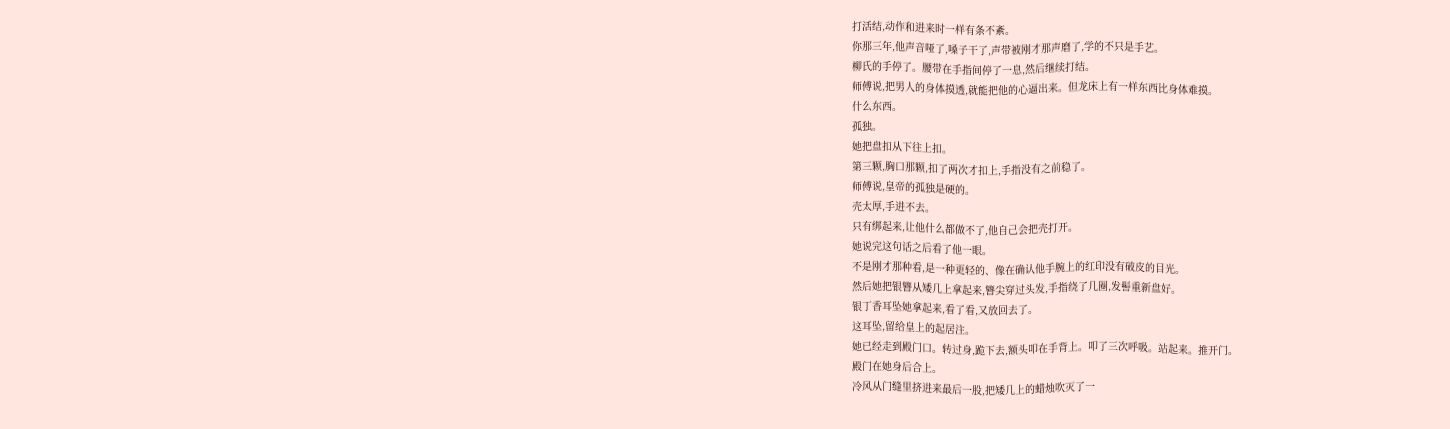打活结,动作和进来时一样有条不紊。
你那三年,他声音哑了,嗓子干了,声带被刚才那声磨了,学的不只是手艺。
柳氏的手停了。腰带在手指间停了一息,然后继续打结。
师傅说,把男人的身体摸透,就能把他的心逼出来。但龙床上有一样东西比身体难摸。
什么东西。
孤独。
她把盘扣从下往上扣。
第三颗,胸口那颗,扣了两次才扣上,手指没有之前稳了。
师傅说,皇帝的孤独是硬的。
壳太厚,手进不去。
只有绑起来,让他什么都做不了,他自己会把壳打开。
她说完这句话之后看了他一眼。
不是刚才那种看,是一种更轻的、像在确认他手腕上的红印没有破皮的目光。
然后她把银簪从矮几上拿起来,簪尖穿过头发,手指绕了几圈,发髻重新盘好。
银丁香耳坠她拿起来,看了看,又放回去了。
这耳坠,留给皇上的起居注。
她已经走到殿门口。转过身,跪下去,额头叩在手背上。叩了三次呼吸。站起来。推开门。
殿门在她身后合上。
冷风从门缝里挤进来最后一股,把矮几上的蜡烛吹灭了一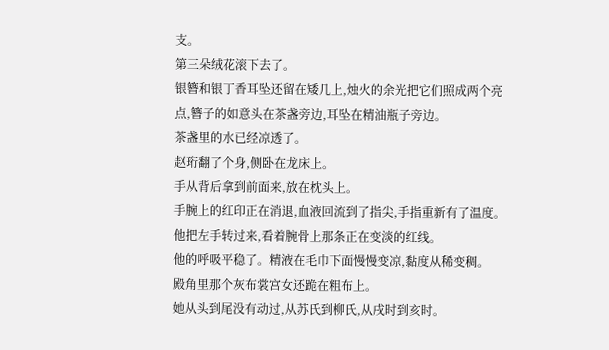支。
第三朵绒花滚下去了。
银簪和银丁香耳坠还留在矮几上,烛火的余光把它们照成两个亮点,簪子的如意头在茶盏旁边,耳坠在精油瓶子旁边。
茶盏里的水已经凉透了。
赵珩翻了个身,侧卧在龙床上。
手从背后拿到前面来,放在枕头上。
手腕上的红印正在消退,血液回流到了指尖,手指重新有了温度。
他把左手转过来,看着腕骨上那条正在变淡的红线。
他的呼吸平稳了。精液在毛巾下面慢慢变凉,黏度从稀变稠。
殿角里那个灰布裳宫女还跪在粗布上。
她从头到尾没有动过,从苏氏到柳氏,从戌时到亥时。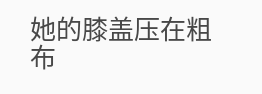她的膝盖压在粗布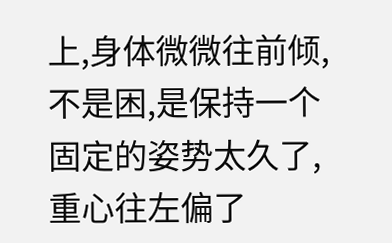上,身体微微往前倾,不是困,是保持一个固定的姿势太久了,重心往左偏了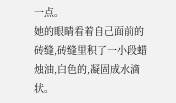一点。
她的眼睛看着自己面前的砖缝,砖缝里积了一小段蜡烛油,白色的,凝固成水滴状。